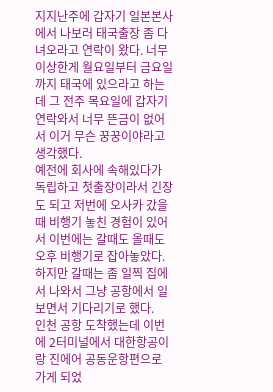지지난주에 갑자기 일본본사에서 나보러 태국출장 좀 다녀오라고 연락이 왔다. 너무 이상한게 월요일부터 금요일까지 태국에 있으라고 하는데 그 전주 목요일에 갑자기 연락와서 너무 뜬금이 없어서 이거 무슨 꿍꿍이야라고 생각했다.
예전에 회사에 속해있다가 독립하고 첫출장이라서 긴장도 되고 저번에 오사카 갔을때 비행기 놓친 경험이 있어서 이번에는 갈때도 올때도 오후 비행기로 잡아놓았다. 하지만 갈때는 좀 일찍 집에서 나와서 그냥 공항에서 일보면서 기다리기로 했다.
인천 공항 도착했는데 이번에 2터미널에서 대한항공이랑 진에어 공동운항편으로 가게 되었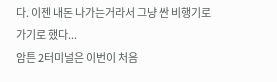다. 이젠 내돈 나가는거라서 그냥 싼 비행기로 가기로 했다...
암튼 2터미널은 이번이 처음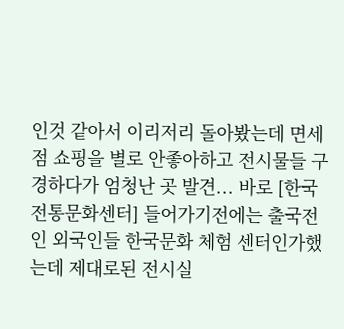인것 같아서 이리저리 돌아봤는데 면세점 쇼핑을 별로 안좋아하고 전시물들 구경하다가 엄청난 곳 발견... 바로 [한국전통문화센터] 들어가기전에는 출국전인 외국인들 한국문화 체험 센터인가했는데 제대로된 전시실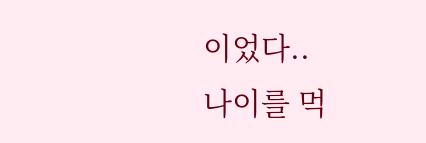이었다..
나이를 먹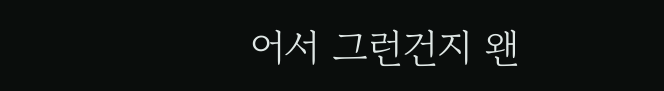어서 그런건지 왠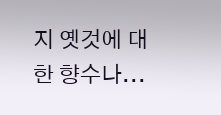지 옛것에 대한 향수나...